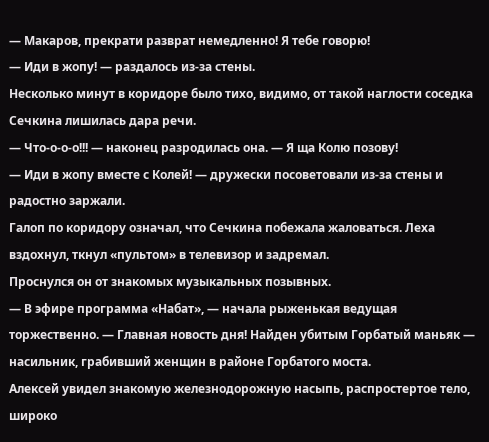— Макаров, прекрати разврат немедленно! Я тебе говорю!
— Иди в жопу! — раздалось из-за стены.
Несколько минут в коридоре было тихо, видимо, от такой наглости соседка Сечкина лишилась дара речи.
— Что-о-о-о!!! — наконец разродилась она. — Я ща Колю позову!
— Иди в жопу вместе с Колей! — дружески посоветовали из-за стены и радостно заржали.
Галоп по коридору означал, что Сечкина побежала жаловаться. Леха вздохнул, ткнул «пультом» в телевизор и задремал.
Проснулся он от знакомых музыкальных позывных.
— В эфире программа «Набат», — начала рыженькая ведущая торжественно. — Главная новость дня! Найден убитым Горбатый маньяк — насильник, грабивший женщин в районе Горбатого моста.
Алексей увидел знакомую железнодорожную насыпь, распростертое тело, широко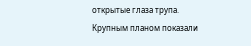открытые глаза трупа. Крупным планом показали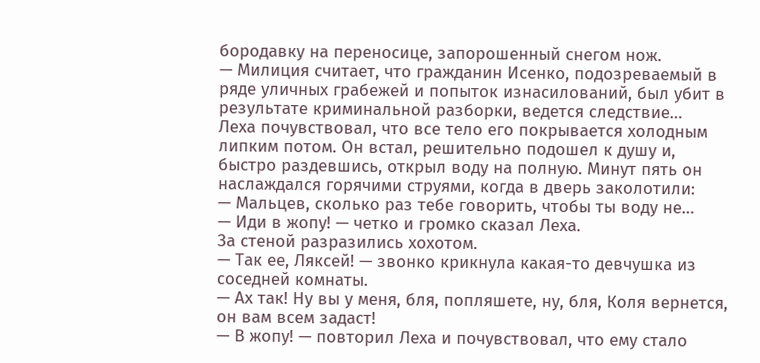бородавку на переносице, запорошенный снегом нож.
— Милиция считает, что гражданин Исенко, подозреваемый в ряде уличных грабежей и попыток изнасилований, был убит в результате криминальной разборки, ведется следствие…
Леха почувствовал, что все тело его покрывается холодным липким потом. Он встал, решительно подошел к душу и, быстро раздевшись, открыл воду на полную. Минут пять он наслаждался горячими струями, когда в дверь заколотили:
— Мальцев, сколько раз тебе говорить, чтобы ты воду не…
— Иди в жопу! — четко и громко сказал Леха.
За стеной разразились хохотом.
— Так ее, Ляксей! — звонко крикнула какая-то девчушка из соседней комнаты.
— Ах так! Ну вы у меня, бля, попляшете, ну, бля, Коля вернется, он вам всем задаст!
— В жопу! — повторил Леха и почувствовал, что ему стало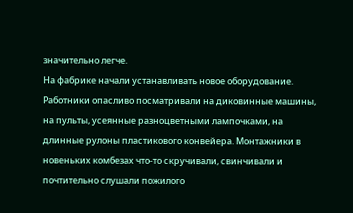значительно легче.
На фабрике начали устанавливать новое оборудование. Работники опасливо посматривали на диковинные машины, на пульты, усеянные разноцветными лампочками, на длинные рулоны пластикового конвейера. Монтажники в новеньких комбезах что-то скручивали, свинчивали и почтительно слушали пожилого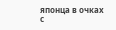японца в очках с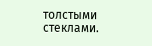толстыми стеклами.